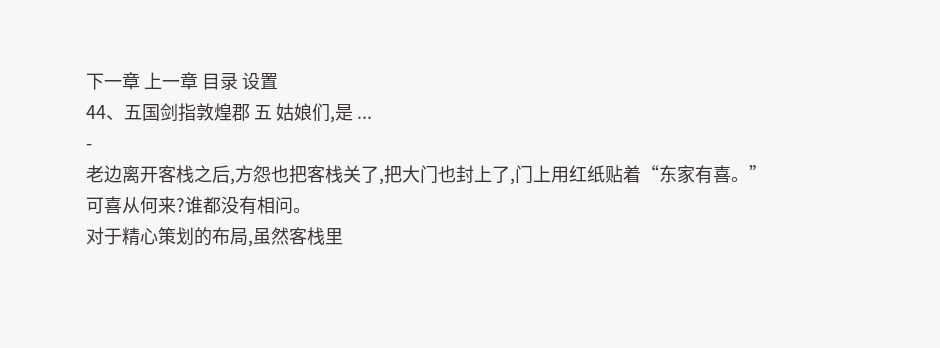下一章 上一章 目录 设置
44、五国剑指敦煌郡 五 姑娘们,是 ...
-
老边离开客栈之后,方怨也把客栈关了,把大门也封上了,门上用红纸贴着“东家有喜。”
可喜从何来?谁都没有相问。
对于精心策划的布局,虽然客栈里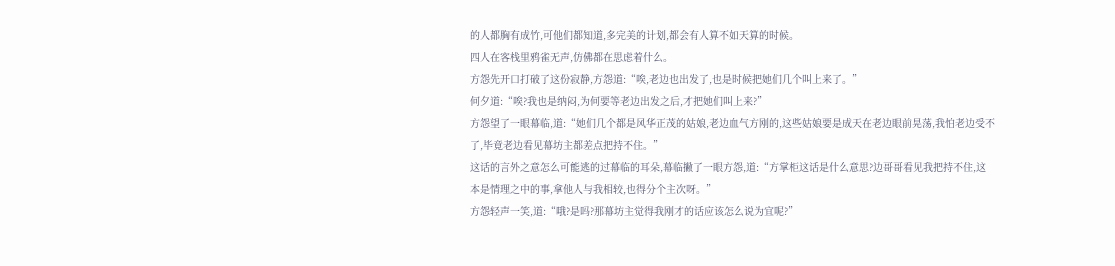的人都胸有成竹,可他们都知道,多完美的计划,都会有人算不如天算的时候。
四人在客栈里鸦雀无声,仿佛都在思虑着什么。
方怨先开口打破了这份寂静,方怨道:“唉,老边也出发了,也是时候把她们几个叫上来了。”
何夕道:“唉?我也是纳闷,为何要等老边出发之后,才把她们叫上来?”
方怨望了一眼幕临,道:“她们几个都是风华正茂的姑娘,老边血气方刚的,这些姑娘要是成天在老边眼前晃荡,我怕老边受不了,毕竟老边看见幕坊主都差点把持不住。”
这话的言外之意怎么可能逃的过幕临的耳朵,幕临撇了一眼方怨,道:“方掌柜这话是什么意思?边哥哥看见我把持不住,这本是情理之中的事,拿他人与我相较,也得分个主次呀。”
方怨轻声一笑,道:“哦?是吗?那幕坊主觉得我刚才的话应该怎么说为宜呢?”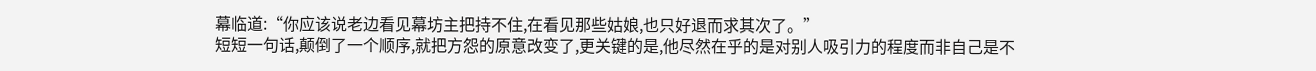幕临道:“你应该说老边看见幕坊主把持不住,在看见那些姑娘,也只好退而求其次了。”
短短一句话,颠倒了一个顺序,就把方怨的原意改变了,更关键的是,他尽然在乎的是对别人吸引力的程度而非自己是不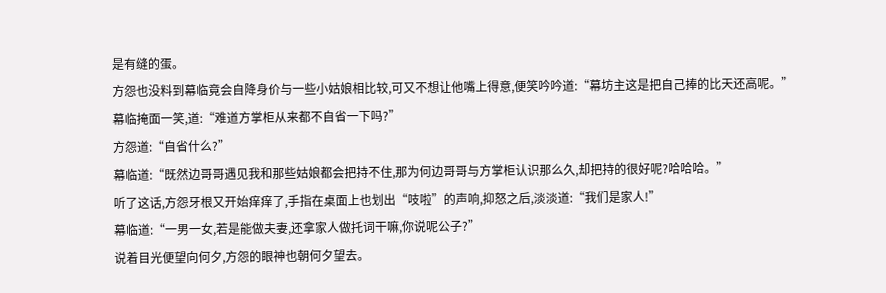是有缝的蛋。
方怨也没料到幕临竟会自降身价与一些小姑娘相比较,可又不想让他嘴上得意,便笑吟吟道:“幕坊主这是把自己捧的比天还高呢。”
幕临掩面一笑,道:“难道方掌柜从来都不自省一下吗?”
方怨道:“自省什么?”
幕临道:“既然边哥哥遇见我和那些姑娘都会把持不住,那为何边哥哥与方掌柜认识那么久,却把持的很好呢?哈哈哈。”
听了这话,方怨牙根又开始痒痒了,手指在桌面上也划出“吱啦”的声响,抑怒之后,淡淡道:“我们是家人!”
幕临道:“一男一女,若是能做夫妻,还拿家人做托词干嘛,你说呢公子?”
说着目光便望向何夕,方怨的眼神也朝何夕望去。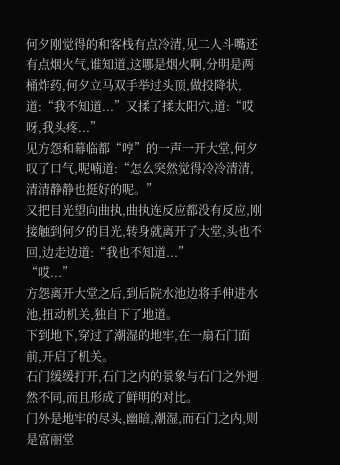何夕刚觉得的和客栈有点冷清,见二人斗嘴还有点烟火气,谁知道,这哪是烟火啊,分明是两桶炸药,何夕立马双手举过头顶,做投降状,道:“我不知道...”又揉了揉太阳穴,道:“哎呀,我头疼...”
见方怨和幕临都“哼”的一声一开大堂,何夕叹了口气,呢喃道:“怎么突然觉得冷冷清清,清清静静也挺好的呢。”
又把目光望向曲执,曲执连反应都没有反应,刚接触到何夕的目光,转身就离开了大堂,头也不回,边走边道:“我也不知道...”
“哎...”
方怨离开大堂之后,到后院水池边将手伸进水池,扭动机关,独自下了地道。
下到地下,穿过了潮湿的地牢,在一扇石门面前,开启了机关。
石门缓缓打开,石门之内的景象与石门之外迥然不同,而且形成了鲜明的对比。
门外是地牢的尽头,幽暗,潮湿,而石门之内,则是富丽堂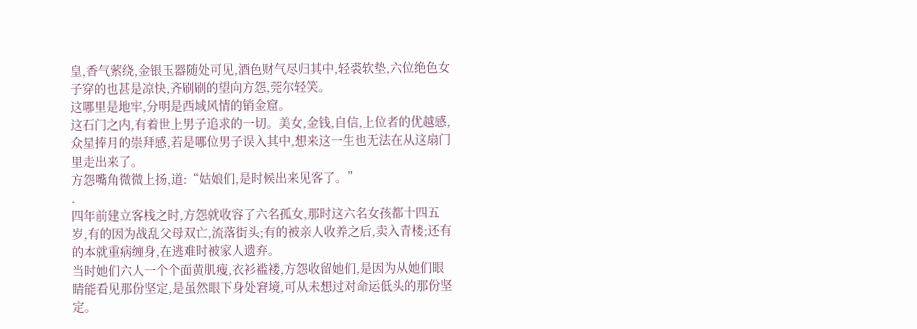皇,香气萦绕,金银玉器随处可见,酒色财气尽归其中,轻裘软垫,六位绝色女子穿的也甚是凉快,齐刷刷的望向方怨,莞尔轻笑。
这哪里是地牢,分明是西域风情的销金窟。
这石门之内,有着世上男子追求的一切。美女,金钱,自信,上位者的优越感,众星捧月的崇拜感,若是哪位男子误入其中,想来这一生也无法在从这扇门里走出来了。
方怨嘴角微微上扬,道:“姑娘们,是时候出来见客了。”
.
四年前建立客栈之时,方怨就收容了六名孤女,那时这六名女孩都十四五岁,有的因为战乱父母双亡,流落街头;有的被亲人收养之后,卖入青楼;还有的本就重病缠身,在逃难时被家人遗弃。
当时她们六人一个个面黄肌瘦,衣衫褴褛,方怨收留她们,是因为从她们眼睛能看见那份坚定,是虽然眼下身处窘境,可从未想过对命运低头的那份坚定。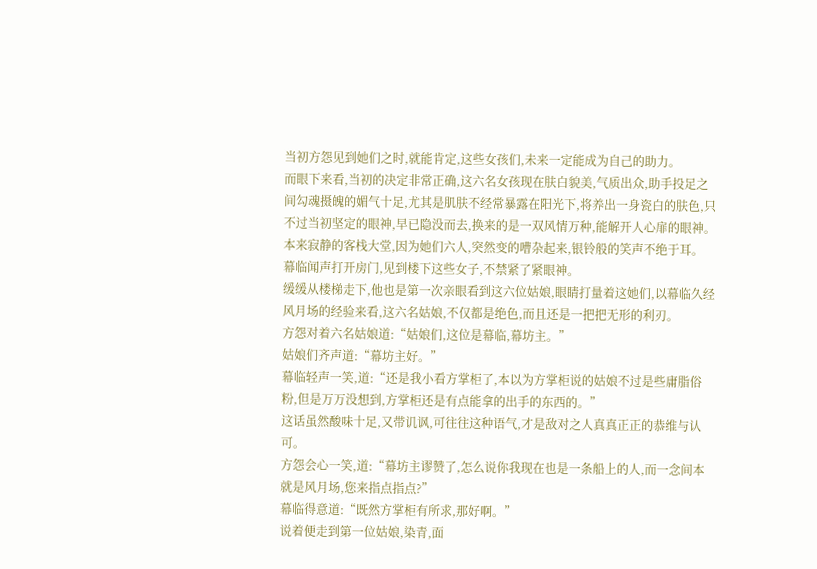当初方怨见到她们之时,就能肯定,这些女孩们,未来一定能成为自己的助力。
而眼下来看,当初的决定非常正确,这六名女孩现在肤白貌美,气质出众,助手投足之间勾魂摄魄的媚气十足,尤其是肌肤不经常暴露在阳光下,将养出一身瓷白的肤色,只不过当初坚定的眼神,早已隐没而去,换来的是一双风情万种,能解开人心扉的眼神。
本来寂静的客栈大堂,因为她们六人,突然变的嘈杂起来,银铃般的笑声不绝于耳。
幕临闻声打开房门,见到楼下这些女子,不禁紧了紧眼神。
缓缓从楼梯走下,他也是第一次亲眼看到这六位姑娘,眼睛打量着这她们,以幕临久经风月场的经验来看,这六名姑娘,不仅都是绝色,而且还是一把把无形的利刃。
方怨对着六名姑娘道:“姑娘们,这位是幕临,幕坊主。”
姑娘们齐声道:“幕坊主好。”
幕临轻声一笑,道:“还是我小看方掌柜了,本以为方掌柜说的姑娘不过是些庸脂俗粉,但是万万没想到,方掌柜还是有点能拿的出手的东西的。”
这话虽然酸味十足,又带讥讽,可往往这种语气,才是敌对之人真真正正的恭维与认可。
方怨会心一笑,道:“幕坊主谬赞了,怎么说你我现在也是一条船上的人,而一念间本就是风月场,您来指点指点?”
幕临得意道:“既然方掌柜有所求,那好啊。”
说着便走到第一位姑娘,染青,面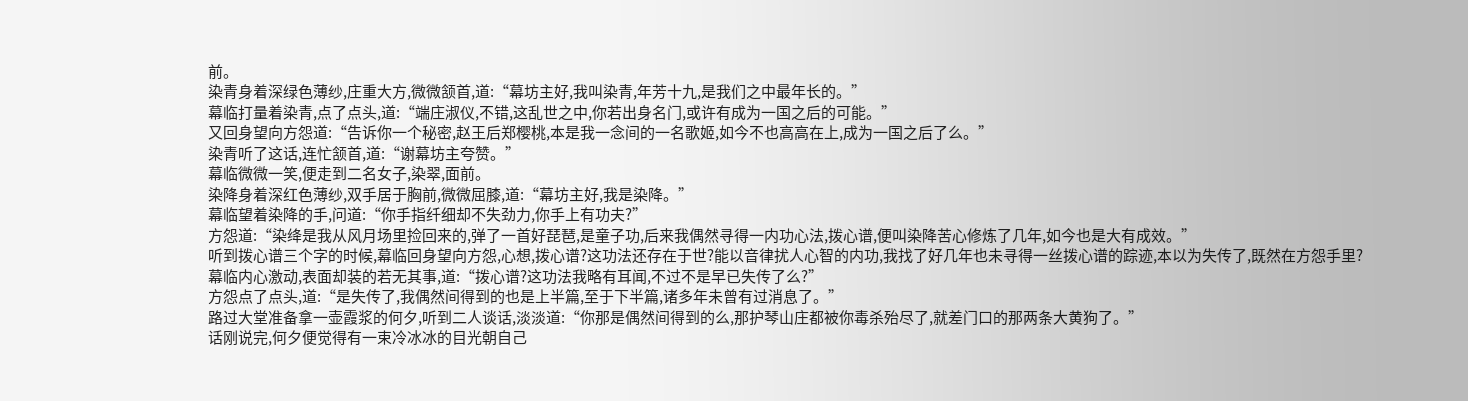前。
染青身着深绿色薄纱,庄重大方,微微颔首,道:“幕坊主好,我叫染青,年芳十九,是我们之中最年长的。”
幕临打量着染青,点了点头,道:“端庄淑仪,不错,这乱世之中,你若出身名门,或许有成为一国之后的可能。”
又回身望向方怨道:“告诉你一个秘密,赵王后郑樱桃,本是我一念间的一名歌姬,如今不也高高在上,成为一国之后了么。”
染青听了这话,连忙颔首,道:“谢幕坊主夸赞。”
幕临微微一笑,便走到二名女子,染翠,面前。
染降身着深红色薄纱,双手居于胸前,微微屈膝,道:“幕坊主好,我是染降。”
幕临望着染降的手,问道:“你手指纤细却不失劲力,你手上有功夫?”
方怨道:“染绛是我从风月场里捡回来的,弹了一首好琵琶,是童子功,后来我偶然寻得一内功心法,拨心谱,便叫染降苦心修炼了几年,如今也是大有成效。”
听到拨心谱三个字的时候,幕临回身望向方怨,心想,拨心谱?这功法还存在于世?能以音律扰人心智的内功,我找了好几年也未寻得一丝拨心谱的踪迹,本以为失传了,既然在方怨手里?
幕临内心激动,表面却装的若无其事,道:“拨心谱?这功法我略有耳闻,不过不是早已失传了么?”
方怨点了点头,道:“是失传了,我偶然间得到的也是上半篇,至于下半篇,诸多年未曾有过消息了。”
路过大堂准备拿一壶霞浆的何夕,听到二人谈话,淡淡道:“你那是偶然间得到的么,那护琴山庄都被你毒杀殆尽了,就差门口的那两条大黄狗了。”
话刚说完,何夕便觉得有一束冷冰冰的目光朝自己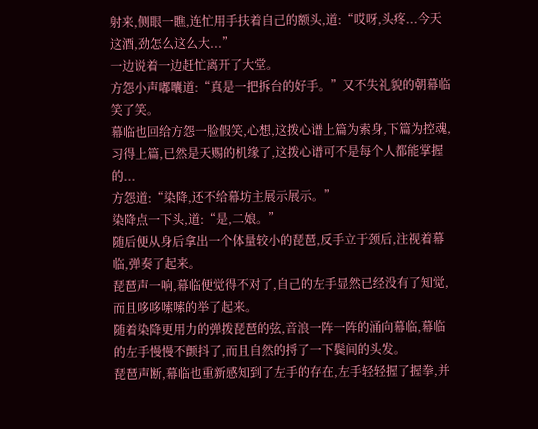射来,侧眼一瞧,连忙用手扶着自己的额头,道:“哎呀,头疼...今天这酒,劲怎么这么大...”
一边说着一边赶忙离开了大堂。
方怨小声嘟囔道:“真是一把拆台的好手。”又不失礼貌的朝幕临笑了笑。
幕临也回给方怨一脸假笑,心想,这拨心谱上篇为索身,下篇为控魂,习得上篇,已然是天赐的机缘了,这拨心谱可不是每个人都能掌握的...
方怨道:“染降,还不给幕坊主展示展示。”
染降点一下头,道:“是,二娘。”
随后便从身后拿出一个体量较小的琵琶,反手立于颈后,注视着幕临,弹奏了起来。
琵琶声一响,幕临便觉得不对了,自己的左手显然已经没有了知觉,而且哆哆嗦嗦的举了起来。
随着染降更用力的弹拨琵琶的弦,音浪一阵一阵的涌向幕临,幕临的左手慢慢不颤抖了,而且自然的捋了一下鬓间的头发。
琵琶声断,幕临也重新感知到了左手的存在,左手轻轻握了握拳,并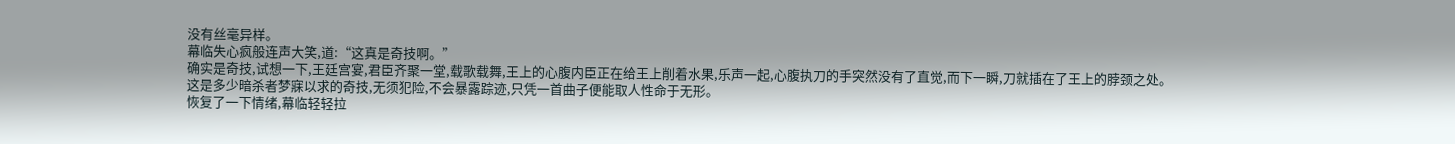没有丝毫异样。
幕临失心疯般连声大笑,道:“这真是奇技啊。”
确实是奇技,试想一下,王廷宫宴,君臣齐聚一堂,载歌载舞,王上的心腹内臣正在给王上削着水果,乐声一起,心腹执刀的手突然没有了直觉,而下一瞬,刀就插在了王上的脖颈之处。
这是多少暗杀者梦寐以求的奇技,无须犯险,不会暴露踪迹,只凭一首曲子便能取人性命于无形。
恢复了一下情绪,幕临轻轻拉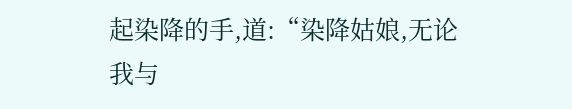起染降的手,道:“染降姑娘,无论我与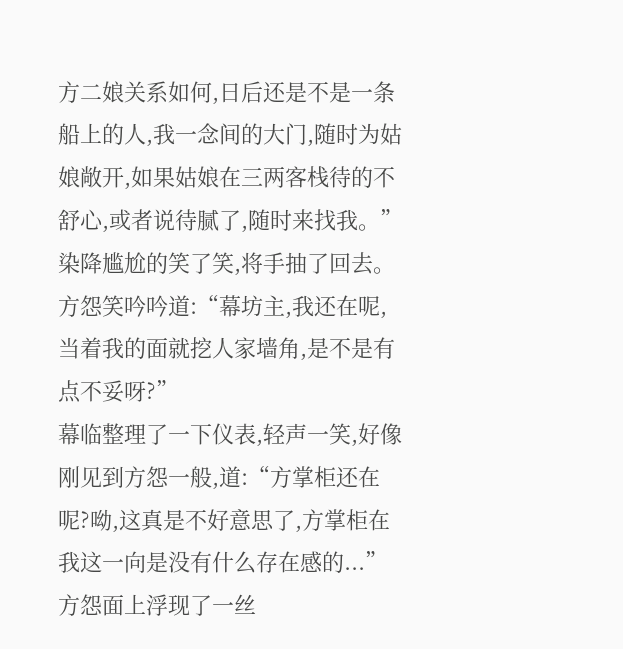方二娘关系如何,日后还是不是一条船上的人,我一念间的大门,随时为姑娘敞开,如果姑娘在三两客栈待的不舒心,或者说待腻了,随时来找我。”
染降尴尬的笑了笑,将手抽了回去。
方怨笑吟吟道:“幕坊主,我还在呢,当着我的面就挖人家墙角,是不是有点不妥呀?”
幕临整理了一下仪表,轻声一笑,好像刚见到方怨一般,道:“方掌柜还在呢?呦,这真是不好意思了,方掌柜在我这一向是没有什么存在感的...”
方怨面上浮现了一丝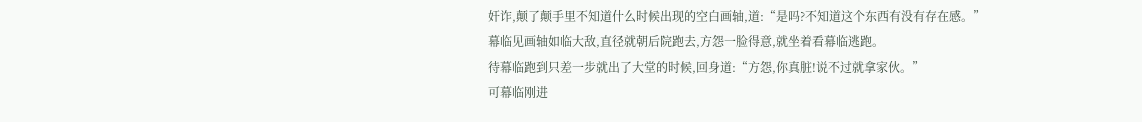奸诈,颠了颠手里不知道什么时候出现的空白画轴,道:“是吗?不知道这个东西有没有存在感。”
幕临见画轴如临大敌,直径就朝后院跑去,方怨一脸得意,就坐着看幕临逃跑。
待幕临跑到只差一步就出了大堂的时候,回身道:“方怨,你真脏!说不过就拿家伙。”
可幕临刚进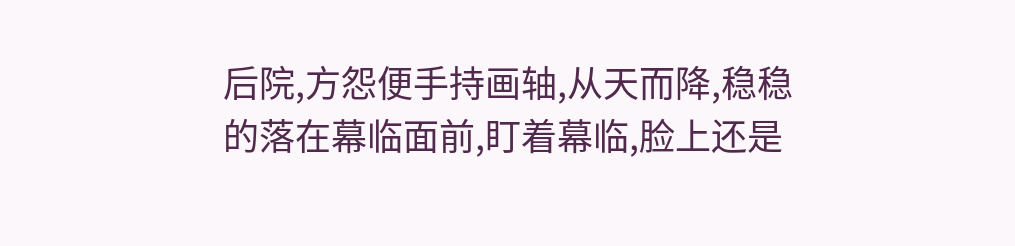后院,方怨便手持画轴,从天而降,稳稳的落在幕临面前,盯着幕临,脸上还是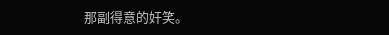那副得意的奸笑。